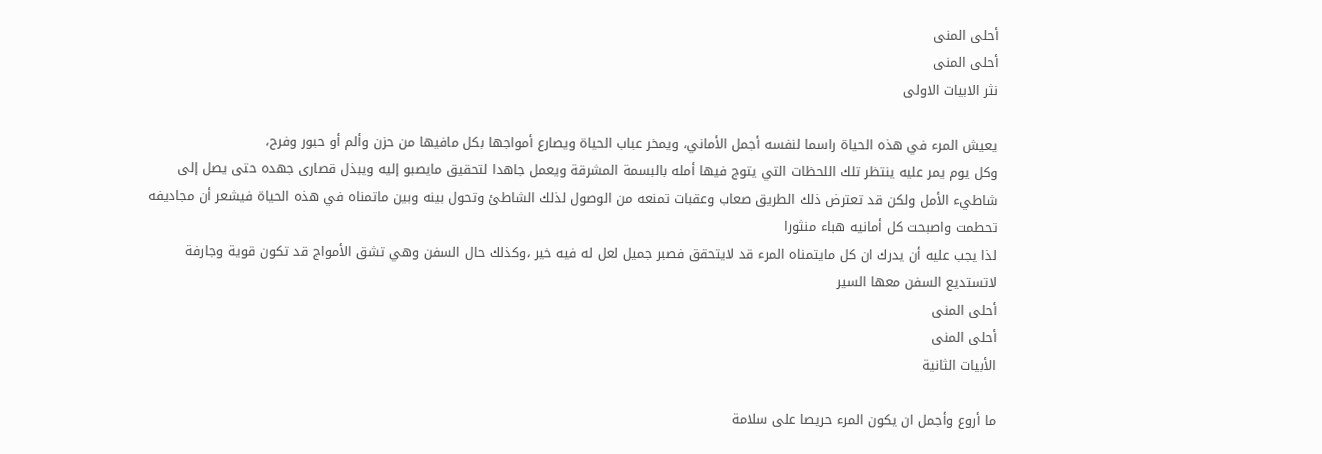أحلى المنى
أحلى المنى
نثر الابيات الاولى

يعيش المرء في هذه الحياة راسما لنفسه أجمل الأماني، ويمخر عباب الحياة ويصارع أمواجها بكل مافيها من حزن وألم أو حبور وفرح،
وكل يوم يمر عليه ينتظر تلك اللحظات التي يتوج فيها أمله بالبسمة المشرقة ويعمل جاهدا لتحقيق مايصبو إليه ويبذل قصارى جهده حتى يصل إلى شاطيء الأمل ولكن قد تعترض ذلك الطريق صعاب وعقبات تمنعه من الوصول لذلك الشاطئ وتحول بينه وبين ماتمناه في هذه الحياة فيشعر أن مجاديفه تحطمت واصبحت كل أمانيه هباء منثورا
لذا يجب عليه أن يدرك ان كل مايتمناه المرء قد لايتحقق فصبر جميل لعل له فيه خير ،وكذلك حال السفن وهي تشق الأمواج قد تكون قوية وجارفة لاتستديع السفن معها السير
أحلى المنى
أحلى المنى
الأبيات الثانية

ما أروع وأجمل ان يكون المرء حريصا على سلامة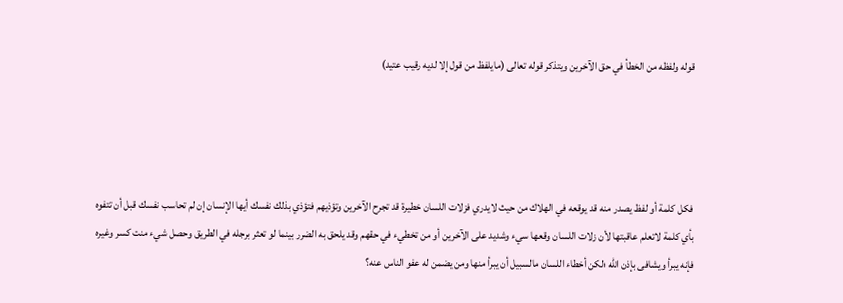قوله ولفظه من الخطأ في حق الآخرين ويتذكر قوله تعالى (مايلفظ من قول إلا لديه رقيب عتيد)




فكل كلمة أو لفظ يصدر منه قد يوقعه في الهلاك من حيث لايدري فزلات اللسان خطيرة قد تجرح الآخرين وتؤذيهم فتؤذي بذلك نفسك أيها الإنسان إن لم تحاسب نفسك قبل أن تتفوه بأي كلمة لاتعلم عاقبتها لأن زلات اللسان وقعها سيء وشديد على الآخرين أو من تخطيء في حقهم وقد يلحق به الضرر بينما لو تعثر برجله في الطريق وحصل شيء منت كسر وغيره فإنه يبرأ ويشافى بإذن الله ؛لكن أخطاء اللسان مالسبيل أن يبرأ منها ومن يضمن له عفو الناس عنه؟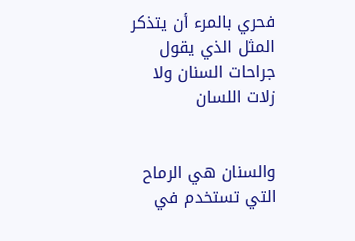فحري بالمرء أن يتذكر المثل الذي يقول جراحات السنان ولا زلات اللسان


والسنان هي الرماح التي تستخدم في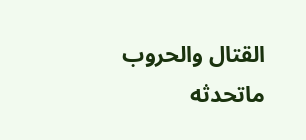القتال والحروب ماتحدثه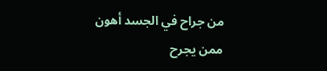من جراح في الجسد أهون ممن يجرح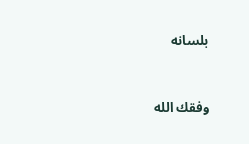بلسانه


وفقك الله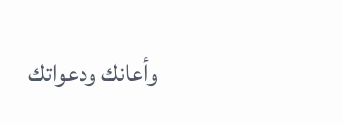وأعانك ودعواتك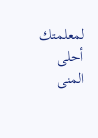لمعلمتك أحلى المنى